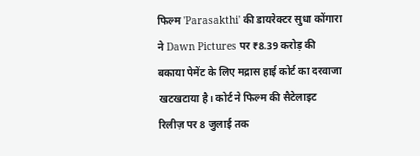फिल्म 'Parasakthi' की डायरेक्टर सुधा कोंगारा ने Dawn Pictures पर ₹8.39 करोड़ की बकाया पेमेंट के लिए मद्रास हाई कोर्ट का दरवाजा खटखटाया है। कोर्ट ने फिल्म की सैटेलाइट रिलीज़ पर 8 जुलाई तक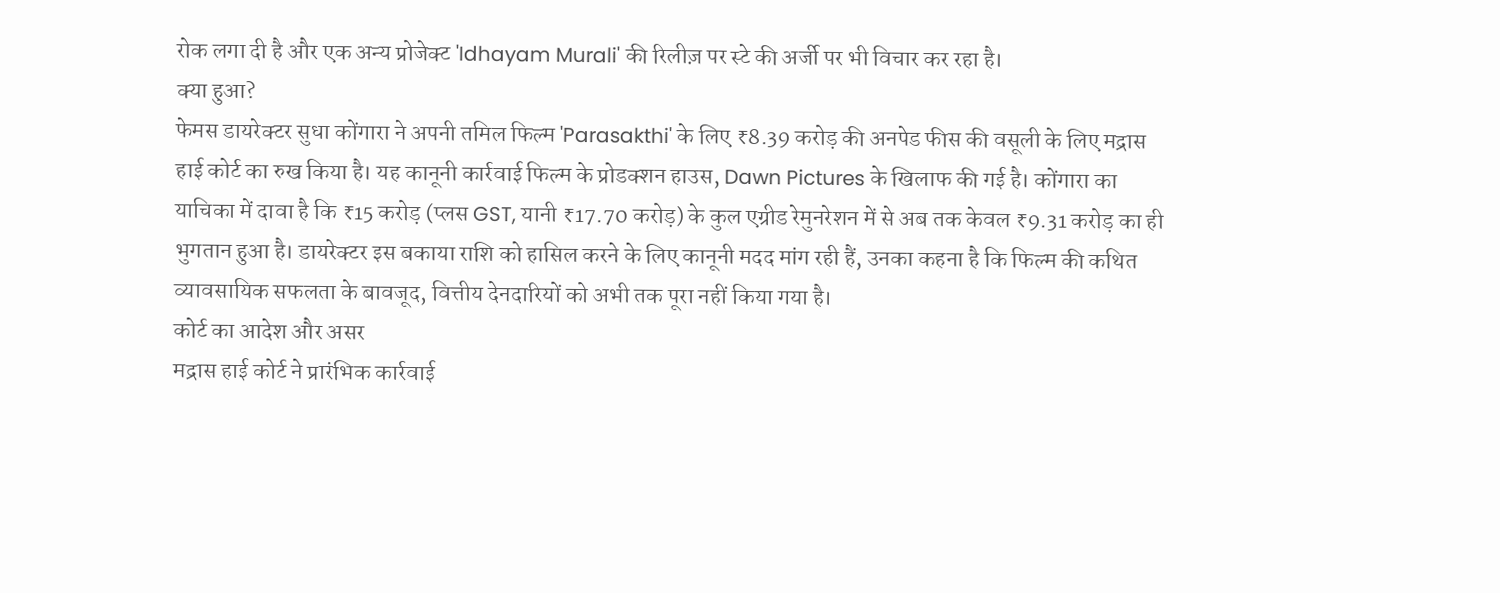रोक लगा दी है और एक अन्य प्रोजेक्ट 'Idhayam Murali' की रिलीज़ पर स्टे की अर्जी पर भी विचार कर रहा है।
क्या हुआ?
फेमस डायरेक्टर सुधा कोंगारा ने अपनी तमिल फिल्म 'Parasakthi' के लिए ₹8.39 करोड़ की अनपेड फीस की वसूली के लिए मद्रास हाई कोर्ट का रुख किया है। यह कानूनी कार्रवाई फिल्म के प्रोडक्शन हाउस, Dawn Pictures के खिलाफ की गई है। कोंगारा का याचिका में दावा है कि ₹15 करोड़ (प्लस GST, यानी ₹17.70 करोड़) के कुल एग्रीड रेमुनरेशन में से अब तक केवल ₹9.31 करोड़ का ही भुगतान हुआ है। डायरेक्टर इस बकाया राशि को हासिल करने के लिए कानूनी मदद मांग रही हैं, उनका कहना है कि फिल्म की कथित व्यावसायिक सफलता के बावजूद, वित्तीय देनदारियों को अभी तक पूरा नहीं किया गया है।
कोर्ट का आदेश और असर
मद्रास हाई कोर्ट ने प्रारंभिक कार्रवाई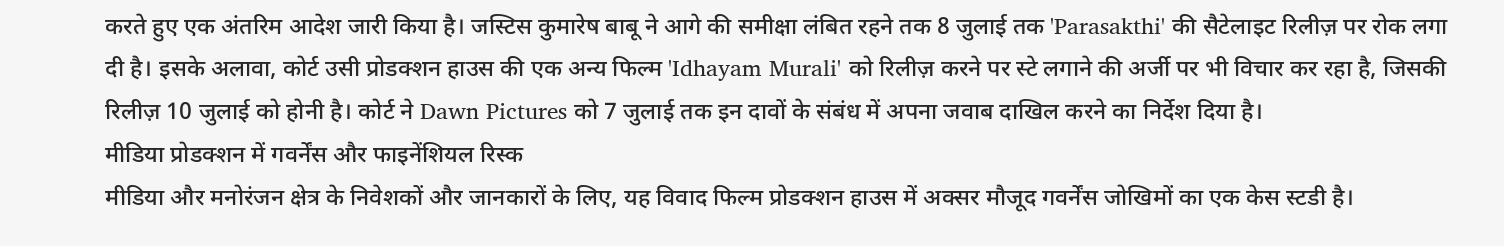करते हुए एक अंतरिम आदेश जारी किया है। जस्टिस कुमारेष बाबू ने आगे की समीक्षा लंबित रहने तक 8 जुलाई तक 'Parasakthi' की सैटेलाइट रिलीज़ पर रोक लगा दी है। इसके अलावा, कोर्ट उसी प्रोडक्शन हाउस की एक अन्य फिल्म 'Idhayam Murali' को रिलीज़ करने पर स्टे लगाने की अर्जी पर भी विचार कर रहा है, जिसकी रिलीज़ 10 जुलाई को होनी है। कोर्ट ने Dawn Pictures को 7 जुलाई तक इन दावों के संबंध में अपना जवाब दाखिल करने का निर्देश दिया है।
मीडिया प्रोडक्शन में गवर्नेंस और फाइनेंशियल रिस्क
मीडिया और मनोरंजन क्षेत्र के निवेशकों और जानकारों के लिए, यह विवाद फिल्म प्रोडक्शन हाउस में अक्सर मौजूद गवर्नेंस जोखिमों का एक केस स्टडी है।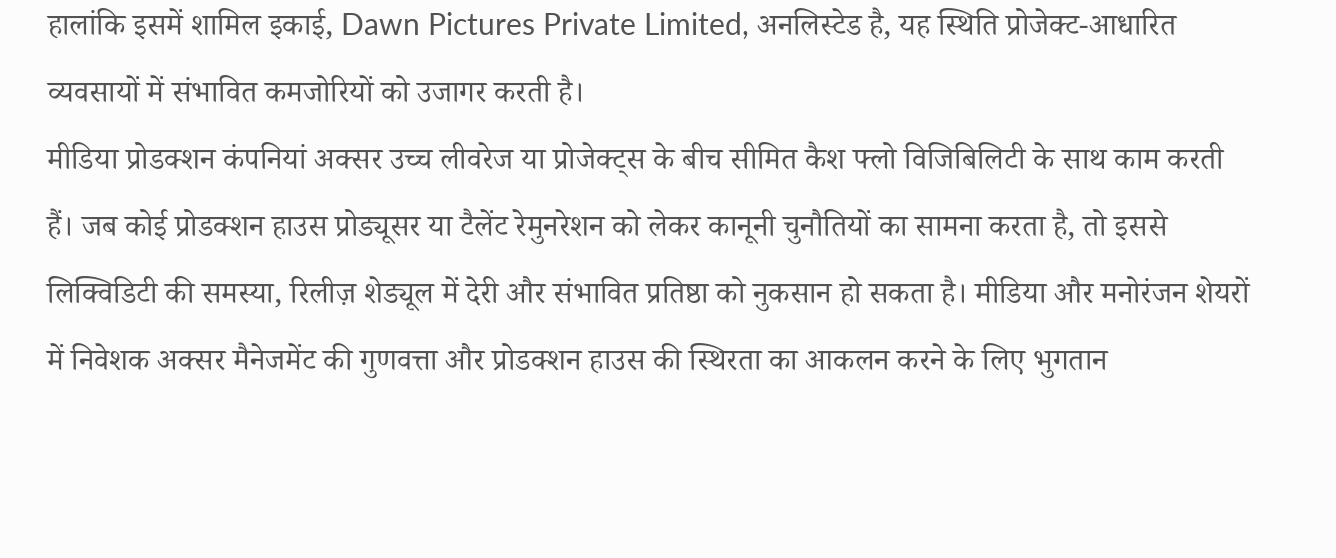हालांकि इसमें शामिल इकाई, Dawn Pictures Private Limited, अनलिस्टेड है, यह स्थिति प्रोजेक्ट-आधारित व्यवसायों में संभावित कमजोरियों को उजागर करती है।
मीडिया प्रोडक्शन कंपनियां अक्सर उच्च लीवरेज या प्रोजेक्ट्स के बीच सीमित कैश फ्लो विजिबिलिटी के साथ काम करती हैं। जब कोई प्रोडक्शन हाउस प्रोड्यूसर या टैलेंट रेमुनरेशन को लेकर कानूनी चुनौतियों का सामना करता है, तो इससे लिक्विडिटी की समस्या, रिलीज़ शेड्यूल में देरी और संभावित प्रतिष्ठा को नुकसान हो सकता है। मीडिया और मनोरंजन शेयरों में निवेशक अक्सर मैनेजमेंट की गुणवत्ता और प्रोडक्शन हाउस की स्थिरता का आकलन करने के लिए भुगतान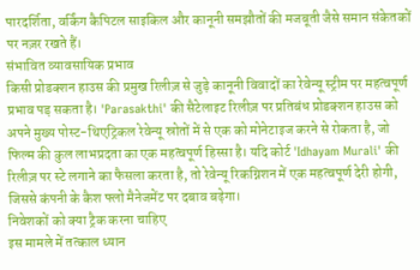पारदर्शिता, वर्किंग कैपिटल साइकिल और कानूनी समझौतों की मजबूती जैसे समान संकेतकों पर नज़र रखते हैं।
संभावित व्यावसायिक प्रभाव
किसी प्रोडक्शन हाउस की प्रमुख रिलीज़ से जुड़े कानूनी विवादों का रेवेन्यू स्ट्रीम पर महत्वपूर्ण प्रभाव पड़ सकता है। 'Parasakthi' की सैटेलाइट रिलीज़ पर प्रतिबंध प्रोडक्शन हाउस को अपने मुख्य पोस्ट-थिएट्रिकल रेवेन्यू स्रोतों में से एक को मोनेटाइज करने से रोकता है, जो फिल्म की कुल लाभप्रदता का एक महत्वपूर्ण हिस्सा है। यदि कोर्ट 'Idhayam Murali' की रिलीज़ पर स्टे लगाने का फैसला करता है, तो रेवेन्यू रिकग्निशन में एक महत्वपूर्ण देरी होगी, जिससे कंपनी के कैश फ्लो मैनेजमेंट पर दबाव बढ़ेगा।
निवेशकों को क्या ट्रैक करना चाहिए
इस मामले में तत्काल ध्यान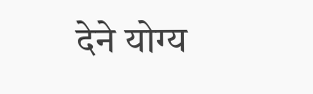देने योग्य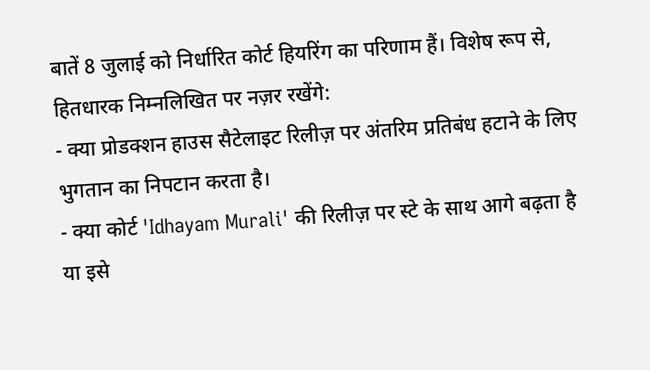बातें 8 जुलाई को निर्धारित कोर्ट हियरिंग का परिणाम हैं। विशेष रूप से, हितधारक निम्नलिखित पर नज़र रखेंगे:
- क्या प्रोडक्शन हाउस सैटेलाइट रिलीज़ पर अंतरिम प्रतिबंध हटाने के लिए भुगतान का निपटान करता है।
- क्या कोर्ट 'Idhayam Murali' की रिलीज़ पर स्टे के साथ आगे बढ़ता है या इसे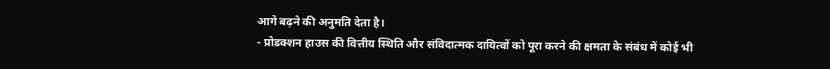आगे बढ़ने की अनुमति देता है।
- प्रोडक्शन हाउस की वित्तीय स्थिति और संविदात्मक दायित्वों को पूरा करने की क्षमता के संबंध में कोई भी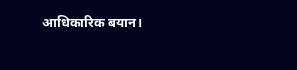आधिकारिक बयान।